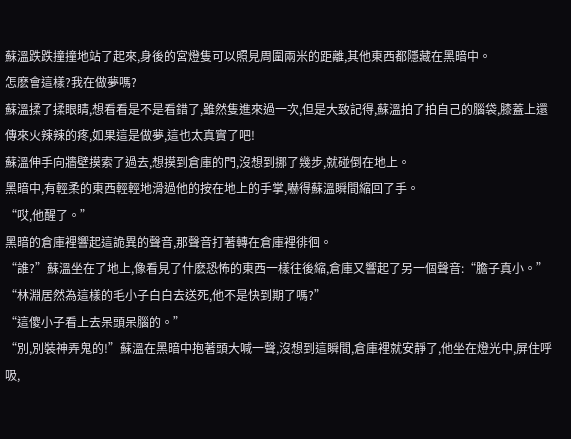蘇溫跌跌撞撞地站了起來,身後的宮燈隻可以照見周圍兩米的距離,其他東西都隱藏在黑暗中。
怎麽會這樣?我在做夢嗎?
蘇溫揉了揉眼睛,想看看是不是看錯了,雖然隻進來過一次,但是大致記得,蘇溫拍了拍自己的腦袋,膝蓋上還傳來火辣辣的疼,如果這是做夢,這也太真實了吧!
蘇溫伸手向牆壁摸索了過去,想摸到倉庫的門,沒想到挪了幾步,就碰倒在地上。
黑暗中,有輕柔的東西輕輕地滑過他的按在地上的手掌,嚇得蘇溫瞬間縮回了手。
“哎,他醒了。”
黑暗的倉庫裡響起這詭異的聲音,那聲音打著轉在倉庫裡徘徊。
“誰?”蘇溫坐在了地上,像看見了什麽恐怖的東西一樣往後縮,倉庫又響起了另一個聲音:“膽子真小。”
“林淵居然為這樣的毛小子白白去送死,他不是快到期了嗎?”
“這傻小子看上去呆頭呆腦的。”
“別,別裝神弄鬼的!”蘇溫在黑暗中抱著頭大喊一聲,沒想到這瞬間,倉庫裡就安靜了,他坐在燈光中,屏住呼吸,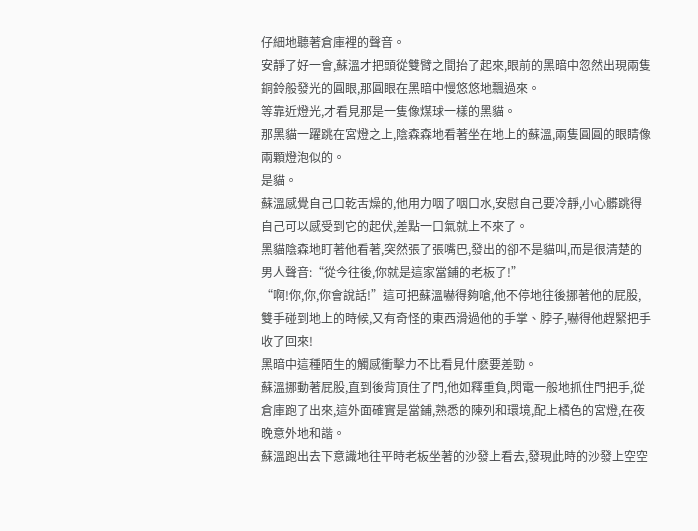仔細地聽著倉庫裡的聲音。
安靜了好一會,蘇溫才把頭從雙臂之間抬了起來,眼前的黑暗中忽然出現兩隻銅鈴般發光的圓眼,那圓眼在黑暗中慢悠悠地飄過來。
等靠近燈光,才看見那是一隻像煤球一樣的黑貓。
那黑貓一躍跳在宮燈之上,陰森森地看著坐在地上的蘇溫,兩隻圓圓的眼睛像兩顆燈泡似的。
是貓。
蘇溫感覺自己口乾舌燥的,他用力咽了咽口水,安慰自己要冷靜,小心髒跳得自己可以感受到它的起伏,差點一口氣就上不來了。
黑貓陰森地盯著他看著,突然張了張嘴巴,發出的卻不是貓叫,而是很清楚的男人聲音:“從今往後,你就是這家當鋪的老板了!”
“啊!你,你,你會說話!”這可把蘇溫嚇得夠嗆,他不停地往後挪著他的屁股,雙手碰到地上的時候,又有奇怪的東西滑過他的手掌、脖子,嚇得他趕緊把手收了回來!
黑暗中這種陌生的觸感衝擊力不比看見什麽要差勁。
蘇溫挪動著屁股,直到後背頂住了門,他如釋重負,閃電一般地抓住門把手,從倉庫跑了出來,這外面確實是當鋪,熟悉的陳列和環境,配上橘色的宮燈,在夜晚意外地和諧。
蘇溫跑出去下意識地往平時老板坐著的沙發上看去,發現此時的沙發上空空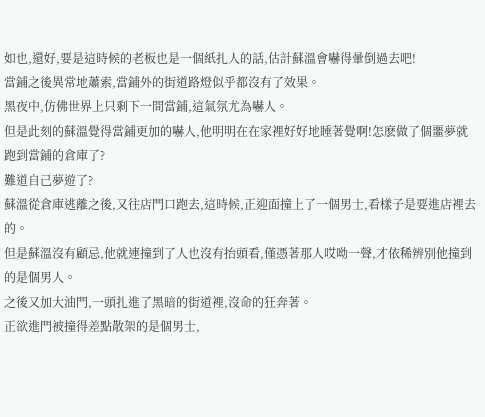如也,還好,要是這時候的老板也是一個紙扎人的話,估計蘇溫會嚇得暈倒過去吧!
當鋪之後異常地蕭索,當鋪外的街道路燈似乎都沒有了效果。
黑夜中,仿佛世界上只剩下一間當鋪,這氣氛尤為嚇人。
但是此刻的蘇溫覺得當鋪更加的嚇人,他明明在在家裡好好地睡著覺啊!怎麽做了個噩夢就跑到當鋪的倉庫了?
難道自己夢遊了?
蘇溫從倉庫逃離之後,又往店門口跑去,這時候,正迎面撞上了一個男士,看樣子是要進店裡去的。
但是蘇溫沒有顧忌,他就連撞到了人也沒有抬頭看,僅憑著那人哎呦一聲,才依稀辨別他撞到的是個男人。
之後又加大油門,一頭扎進了黑暗的街道裡,沒命的狂奔著。
正欲進門被撞得差點散架的是個男士,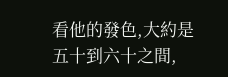看他的發色,大約是五十到六十之間,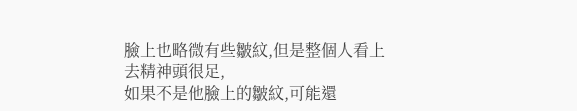臉上也略微有些皺紋,但是整個人看上去精神頭很足,
如果不是他臉上的皺紋,可能還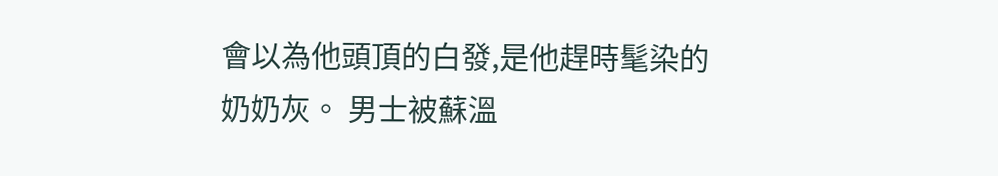會以為他頭頂的白發,是他趕時髦染的奶奶灰。 男士被蘇溫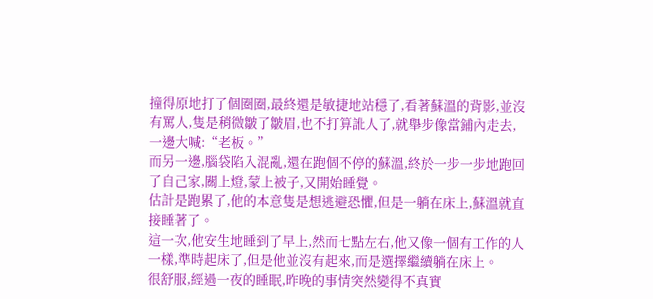撞得原地打了個圈圈,最終還是敏捷地站穩了,看著蘇溫的背影,並沒有罵人,隻是稍微皺了皺眉,也不打算訛人了,就舉步像當鋪內走去,一邊大喊:“老板。”
而另一邊,腦袋陷入混亂,還在跑個不停的蘇溫,終於一步一步地跑回了自己家,關上燈,蒙上被子,又開始睡覺。
估計是跑累了,他的本意隻是想逃避恐懼,但是一躺在床上,蘇溫就直接睡著了。
這一次,他安生地睡到了早上,然而七點左右,他又像一個有工作的人一樣,準時起床了,但是他並沒有起來,而是選擇繼續躺在床上。
很舒服,經過一夜的睡眠,昨晚的事情突然變得不真實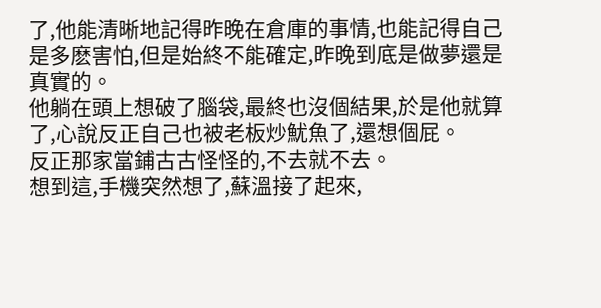了,他能清晰地記得昨晚在倉庫的事情,也能記得自己是多麽害怕,但是始終不能確定,昨晚到底是做夢還是真實的。
他躺在頭上想破了腦袋,最終也沒個結果,於是他就算了,心說反正自己也被老板炒魷魚了,還想個屁。
反正那家當鋪古古怪怪的,不去就不去。
想到這,手機突然想了,蘇溫接了起來,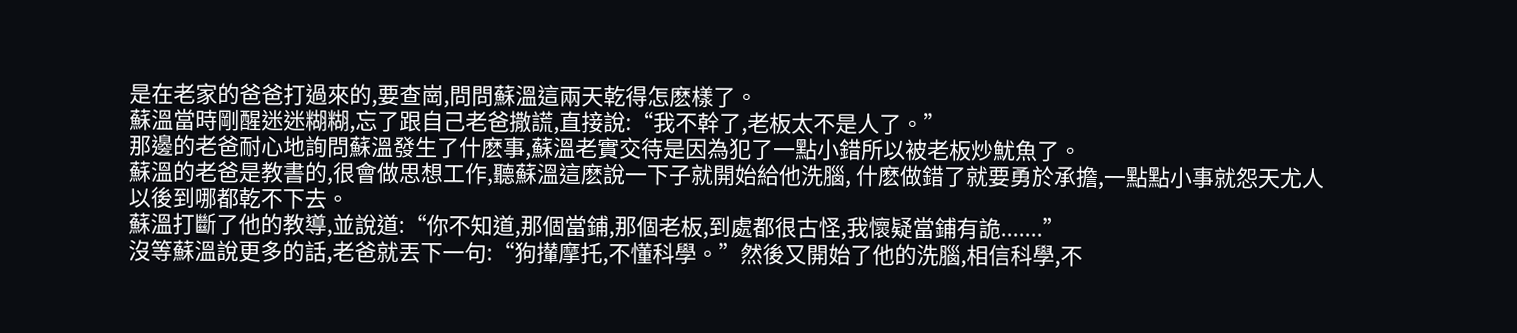是在老家的爸爸打過來的,要查崗,問問蘇溫這兩天乾得怎麽樣了。
蘇溫當時剛醒迷迷糊糊,忘了跟自己老爸撒謊,直接說:“我不幹了,老板太不是人了。”
那邊的老爸耐心地詢問蘇溫發生了什麽事,蘇溫老實交待是因為犯了一點小錯所以被老板炒魷魚了。
蘇溫的老爸是教書的,很會做思想工作,聽蘇溫這麽說一下子就開始給他洗腦, 什麽做錯了就要勇於承擔,一點點小事就怨天尤人以後到哪都乾不下去。
蘇溫打斷了他的教導,並說道:“你不知道,那個當鋪,那個老板,到處都很古怪,我懷疑當鋪有詭.......”
沒等蘇溫說更多的話,老爸就丟下一句:“狗攆摩托,不懂科學。”然後又開始了他的洗腦,相信科學,不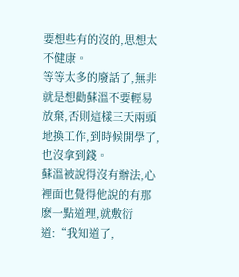要想些有的沒的,思想太不健康。
等等太多的廢話了,無非就是想勸蘇溫不要輕易放棄,否則這樣三天兩頭地換工作,到時候開學了,也沒拿到錢。
蘇溫被說得沒有辦法,心裡面也覺得他說的有那麽一點道理,就敷衍道:“我知道了,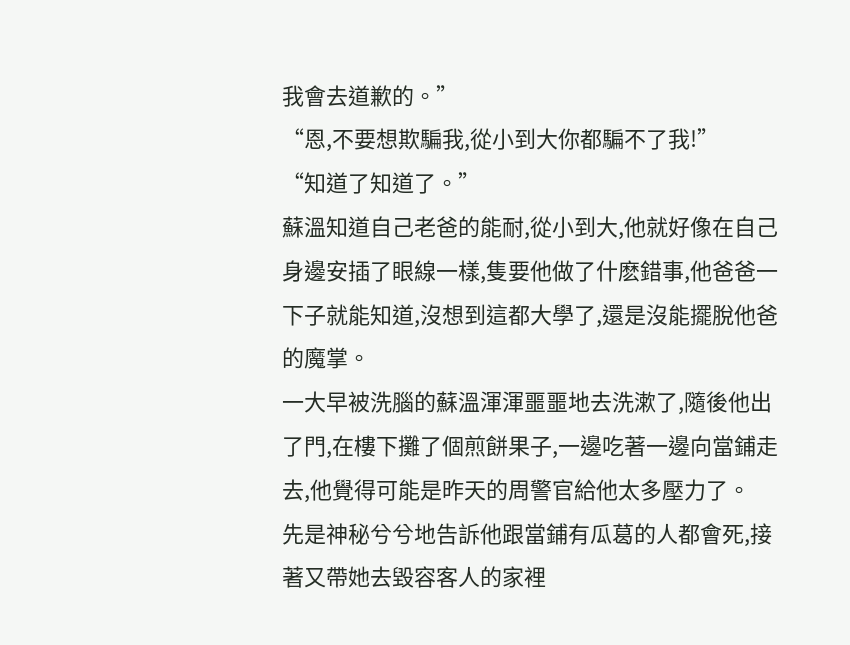我會去道歉的。”
“恩,不要想欺騙我,從小到大你都騙不了我!”
“知道了知道了。”
蘇溫知道自己老爸的能耐,從小到大,他就好像在自己身邊安插了眼線一樣,隻要他做了什麽錯事,他爸爸一下子就能知道,沒想到這都大學了,還是沒能擺脫他爸的魔掌。
一大早被洗腦的蘇溫渾渾噩噩地去洗漱了,隨後他出了門,在樓下攤了個煎餅果子,一邊吃著一邊向當鋪走去,他覺得可能是昨天的周警官給他太多壓力了。
先是神秘兮兮地告訴他跟當鋪有瓜葛的人都會死,接著又帶她去毀容客人的家裡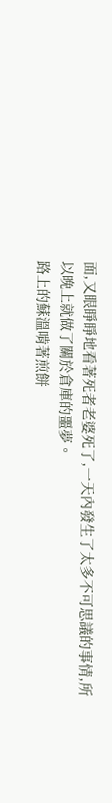面,又眼睜睜地看著死者老婆死了,一天內發生了太多不可思議的事情,所以晚上就做了關於倉庫的噩夢。
路上的蘇溫啃著煎餅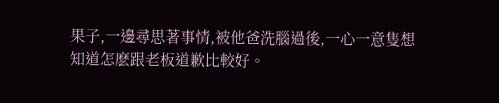果子,一邊尋思著事情,被他爸洗腦過後,一心一意隻想知道怎麽跟老板道歉比較好。